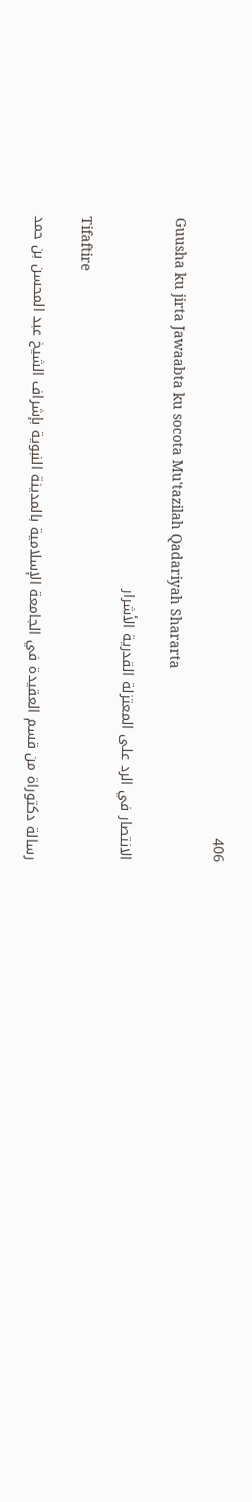406

Guusha ku jirta Jawaabta ku socota Mu'tazilah Qadariyah Shararta

الانتصار في الرد على المعتزلة القدرية الأشرار

Tifaftire

رسالة دكتوراة من قسم العقيدة في الجامعة الإسلامية بالمدينة النبوية بإشراف الشيخ عبد المحسن بن حمد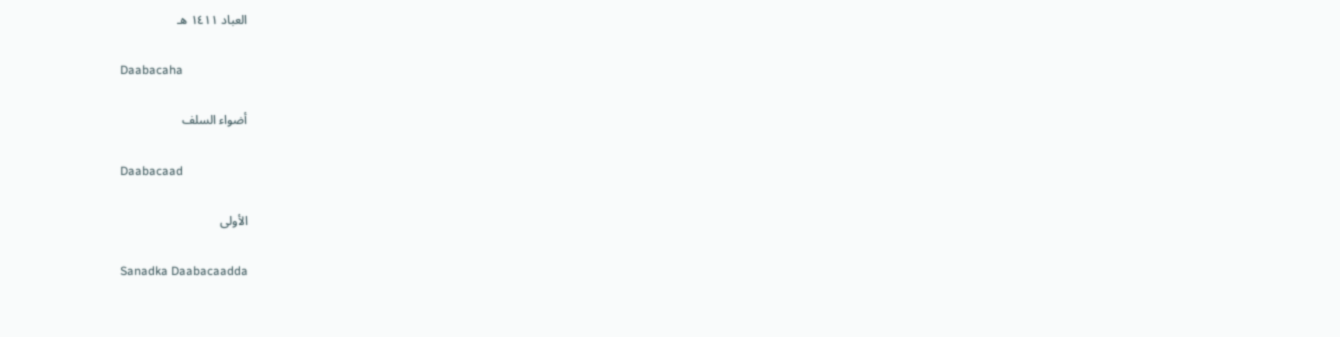العباد ١٤١١ هـ

Daabacaha

أضواء السلف

Daabacaad

الأولى

Sanadka Daabacaadda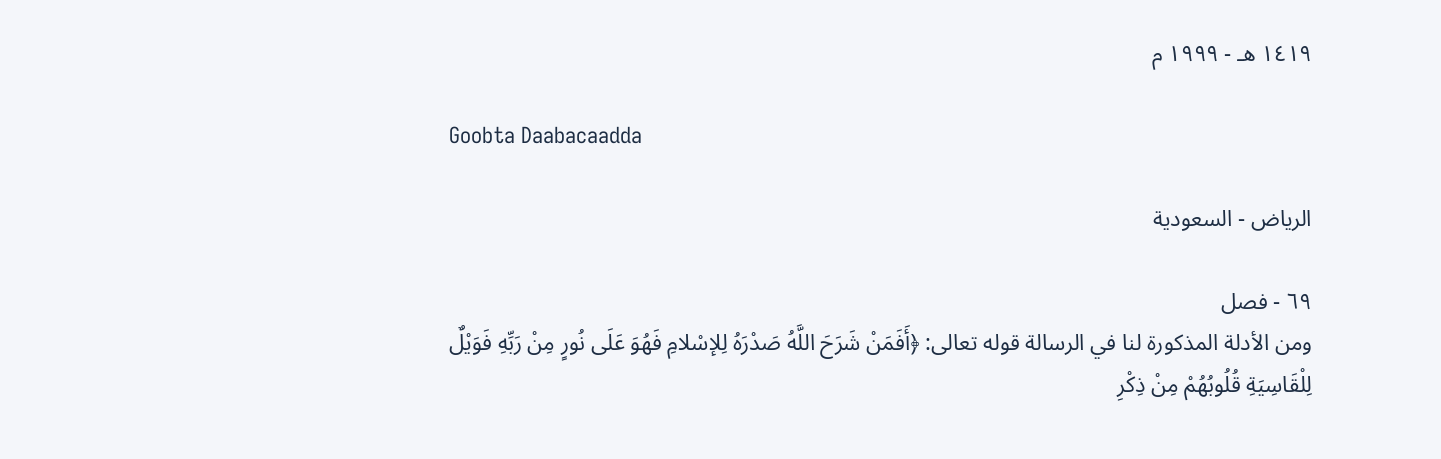١٤١٩ هـ - ١٩٩٩ م

Goobta Daabacaadda

الرياض - السعودية

٦٩ - فصل
ومن الأدلة المذكورة لنا في الرسالة قوله تعالى: ﴿أَفَمَنْ شَرَحَ اللَّهُ صَدْرَهُ لِلإسْلامِ فَهُوَ عَلَى نُورٍ مِنْ رَبِّهِ فَوَيْلٌ لِلْقَاسِيَةِ قُلُوبُهُمْ مِنْ ذِكْرِ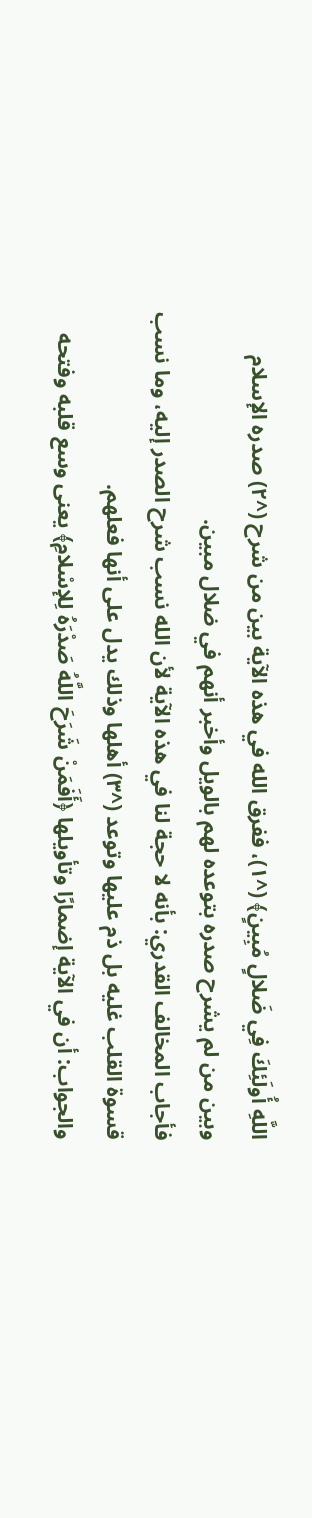اللَّهِ أُولَئِكَ فِي ضَلالٍ مُبِينٍ﴾ (^١)، ففرق الله في هذه الآية بين من شرح (^٢) صدره الإسلام وبين من لم يشرح صدره بتوعده لهم بالويل وأخبر أنهم في ضلال مبين.
فأجاب المخالف القدري: بأنه لا حجة لنا في هذه الآية لأن الله نسب شرح الصدر إليه، وما نسب قسوة القلب غليه بل ذم عليها وتوعد (^٣) أهلها وذلك يدل على أنها فعلهم.
والجواب: أن في الآية إضمارًا وتأويلها ﴿أَفَمَنْ شَرَحَ اللَّهُ صَدْرَهُ لِلإسْلامِ﴾ يعنى وسع قلبه وفتحه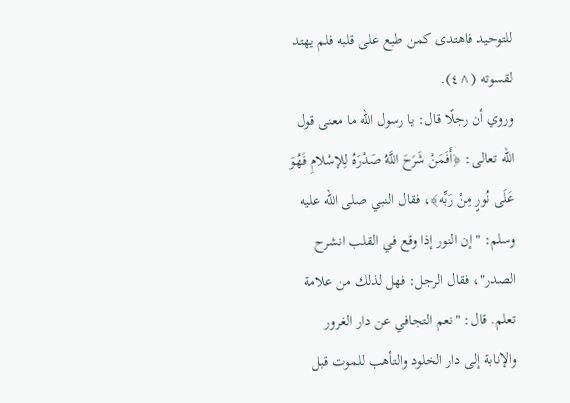للتوحيد فاهتدى كمن طبع على قلبه فلم يهتد لقسوته (^٤).
وروي أن رجلًا قال: يا رسول الله ما معنى قول الله تعالى: ﴿أَفَمَنْ شَرَحَ اللَّهُ صَدْرَهُ لِلإسْلامِ فَهُوَ عَلَى نُورٍ مِنْ رَبِّه﴾، فقال النبي صلى الله عليه وسلم: "إن النور إذا وقع في القلب انشرح الصدر"، فقال الرجل: فهل لذلك من علامة تعلم. قال: "نعم التجافي عن دار الغرور والإنابة إلى دار الخلود والتأهب للموت قبل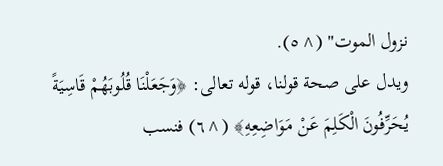نزول الموت" (^٥).
ويدل على صحة قولنا، قوله تعالى: ﴿وَجَعَلْنَا قُلُوبَهُمْ قَاسِيَةً يُحَرِّفُونَ الْكَلِمَ عَنْ مَوَاضِعِهِ﴾ (^٦) فنسب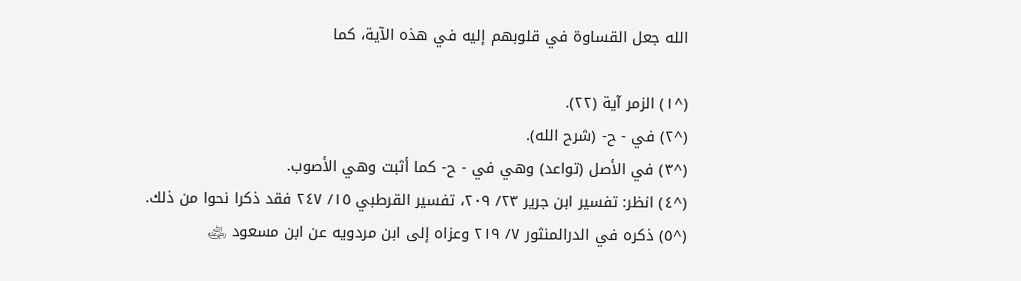الله جعل القساوة في قلوبهم إليه في هذه الآية، كما

(^١) الزمر آية (٢٢).
(^٢) في - ح- (شرح الله).
(^٣) في الأصل (تواعد) وهي في - ح- كما أثبت وهي الأصوب.
(^٤) انظر: تفسير ابن جرير ٢٣/ ٢٠٩، تفسير القرطبي ١٥/ ٢٤٧ فقد ذكرا نحوا من ذلك.
(^٥) ذكره في الدرالمنثور ٧/ ٢١٩ وعزاه إلى ابن مردويه عن ابن مسعود ﵁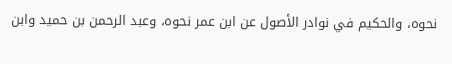نحوه، والحكيم في نوادر الأصول عن ابن عمر نحوه، وعبد الرحمن بن حميد وابن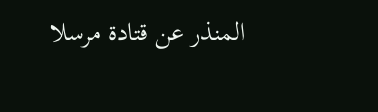المنذر عن قتادة مرسلا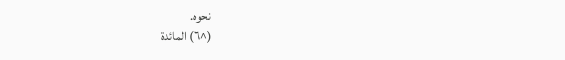نحوه.
(^٦) المائدة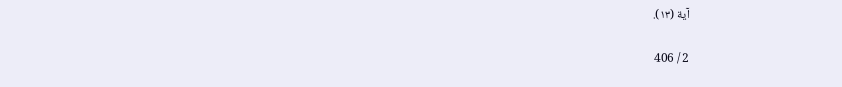آية (١٣).

2 / 406